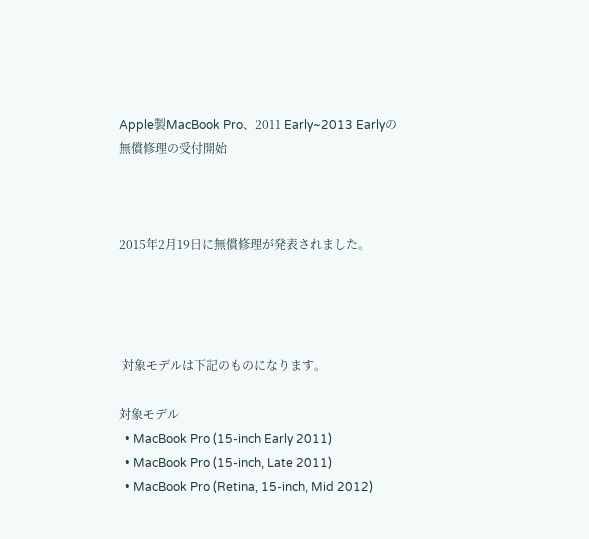Apple製MacBook Pro、2011 Early~2013 Earlyの無償修理の受付開始



2015年2月19日に無償修理が発表されました。




 対象モデルは下記のものになります。

対象モデル
  • MacBook Pro (15-inch Early 2011)
  • MacBook Pro (15-inch, Late 2011)
  • MacBook Pro (Retina, 15-inch, Mid 2012)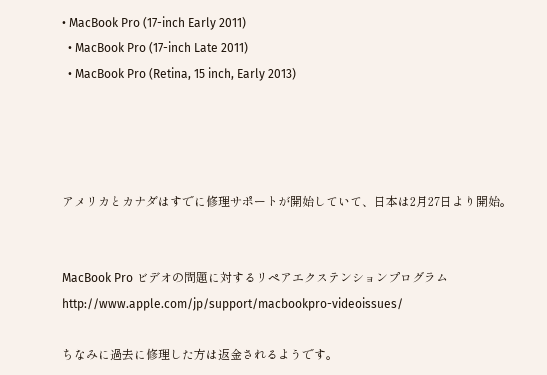• MacBook Pro (17-inch Early 2011)
  • MacBook Pro (17-inch Late 2011)
  • MacBook Pro (Retina, 15 inch, Early 2013)




アメリカとカナダはすでに修理サポートが開始していて、日本は2月27日より開始。


MacBook Pro ビデオの問題に対するリペアエクステンションプログラム
http://www.apple.com/jp/support/macbookpro-videoissues/

ちなみに過去に修理した方は返金されるようです。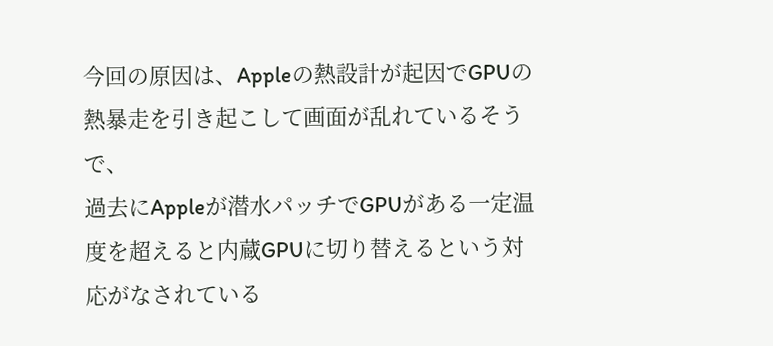今回の原因は、Appleの熱設計が起因でGPUの熱暴走を引き起こして画面が乱れているそうで、
過去にAppleが潜水パッチでGPUがある一定温度を超えると内蔵GPUに切り替えるという対応がなされている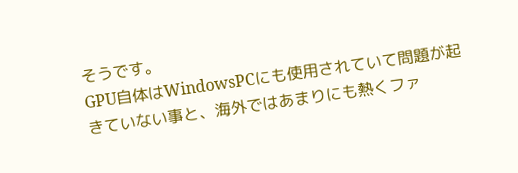そうです。
GPU自体はWindowsPCにも使用されていて問題が起きていない事と、海外ではあまりにも熱くファ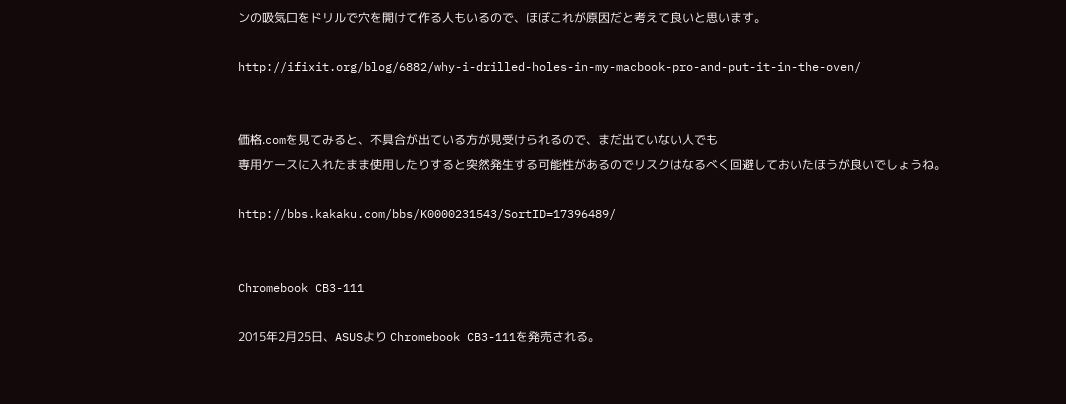ンの吸気口をドリルで穴を開けて作る人もいるので、ほぼこれが原因だと考えて良いと思います。

http://ifixit.org/blog/6882/why-i-drilled-holes-in-my-macbook-pro-and-put-it-in-the-oven/


価格.comを見てみると、不具合が出ている方が見受けられるので、まだ出ていない人でも
専用ケースに入れたまま使用したりすると突然発生する可能性があるのでリスクはなるべく回避しておいたほうが良いでしょうね。

http://bbs.kakaku.com/bbs/K0000231543/SortID=17396489/


Chromebook CB3-111

2015年2月25日、ASUSより Chromebook CB3-111を発売される。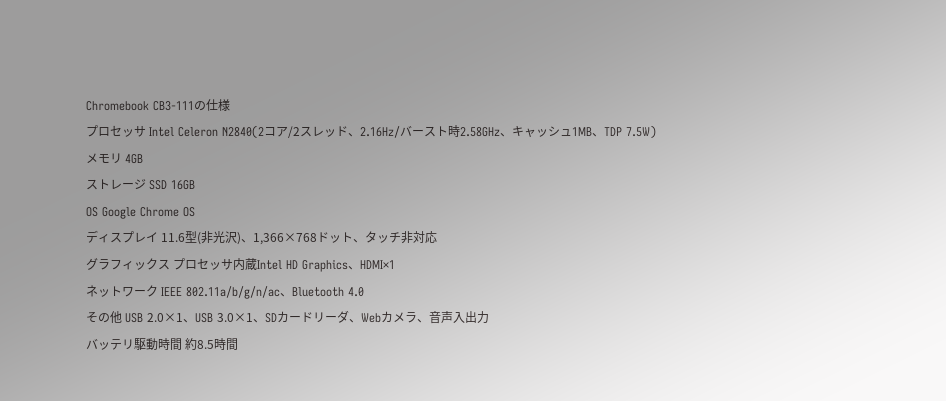Chromebook CB3-111の仕様
プロセッサ Intel Celeron N2840(2コア/2スレッド、2.16Hz/バースト時2.58GHz、キャッシュ1MB、TDP 7.5W)
メモリ 4GB
ストレージ SSD 16GB
OS Google Chrome OS
ディスプレイ 11.6型(非光沢)、1,366×768ドット、タッチ非対応
グラフィックス プロセッサ内蔵Intel HD Graphics、HDMI×1
ネットワーク IEEE 802.11a/b/g/n/ac、Bluetooth 4.0
その他 USB 2.0×1、USB 3.0×1、SDカードリーダ、Webカメラ、音声入出力
バッテリ駆動時間 約8.5時間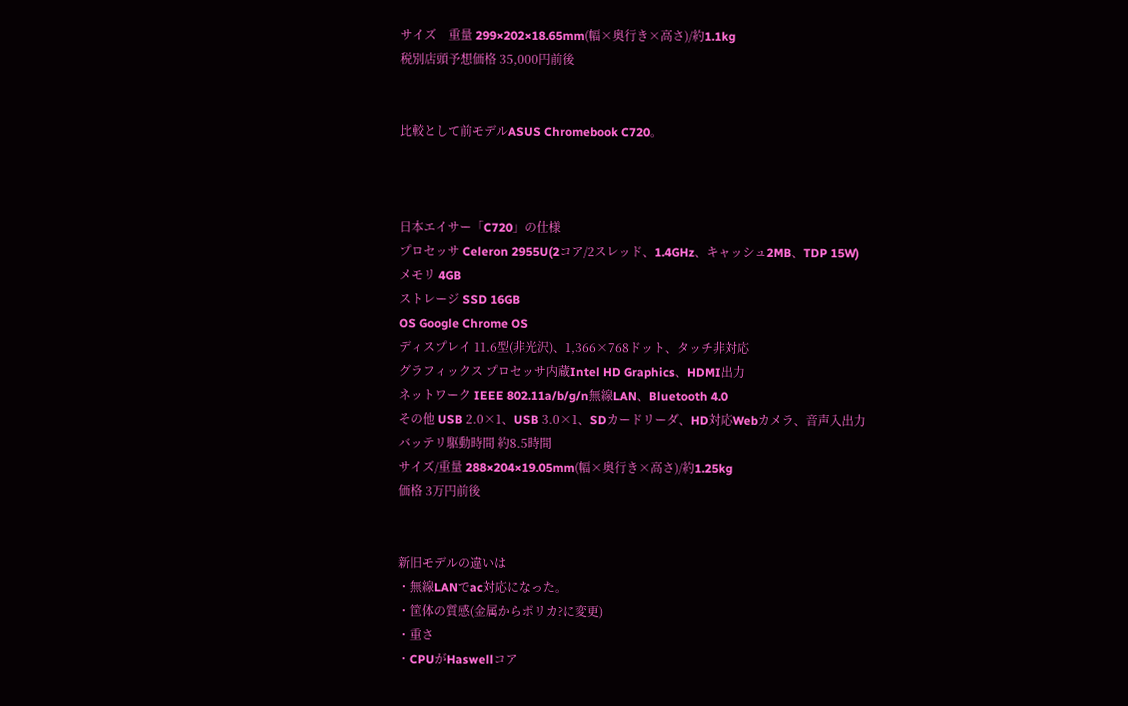サイズ    重量 299×202×18.65mm(幅×奥行き×高さ)/約1.1kg
税別店頭予想価格 35,000円前後


比較として前モデルASUS Chromebook C720。



日本エイサー「C720」の仕様
プロセッサ Celeron 2955U(2コア/2スレッド、1.4GHz、キャッシュ2MB、TDP 15W)
メモリ 4GB
ストレージ SSD 16GB
OS Google Chrome OS
ディスプレイ 11.6型(非光沢)、1,366×768ドット、タッチ非対応
グラフィックス プロセッサ内蔵Intel HD Graphics、HDMI出力
ネットワーク IEEE 802.11a/b/g/n無線LAN、Bluetooth 4.0
その他 USB 2.0×1、USB 3.0×1、SDカードリーダ、HD対応Webカメラ、音声入出力
バッテリ駆動時間 約8.5時間
サイズ/重量 288×204×19.05mm(幅×奥行き×高さ)/約1.25kg
価格 3万円前後


新旧モデルの違いは
・無線LANでac対応になった。
・筐体の質感(金属からポリカ?に変更)
・重さ
・CPUがHaswellコア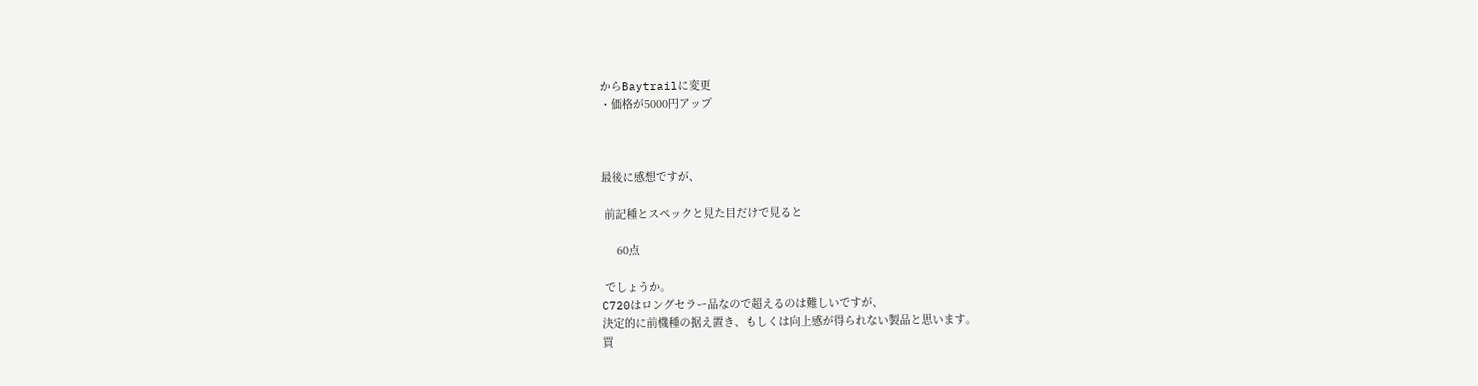からBaytrailに変更
・価格が5000円アップ



最後に感想ですが、

 前記種とスペックと見た目だけで見ると

     60点

 でしょうか。
C720はロングセラー品なので超えるのは難しいですが、
決定的に前機種の据え置き、もしくは向上感が得られない製品と思います。
買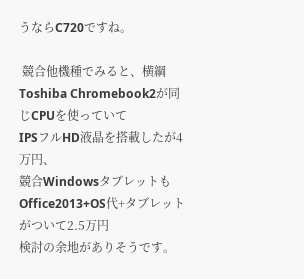うならC720ですね。

 競合他機種でみると、横綱Toshiba Chromebook2が同じCPUを使っていて
IPSフルHD液晶を搭載したが4万円、
競合Windowsタブレットも Office2013+OS代+タブレットがついて2.5万円
検討の余地がありそうです。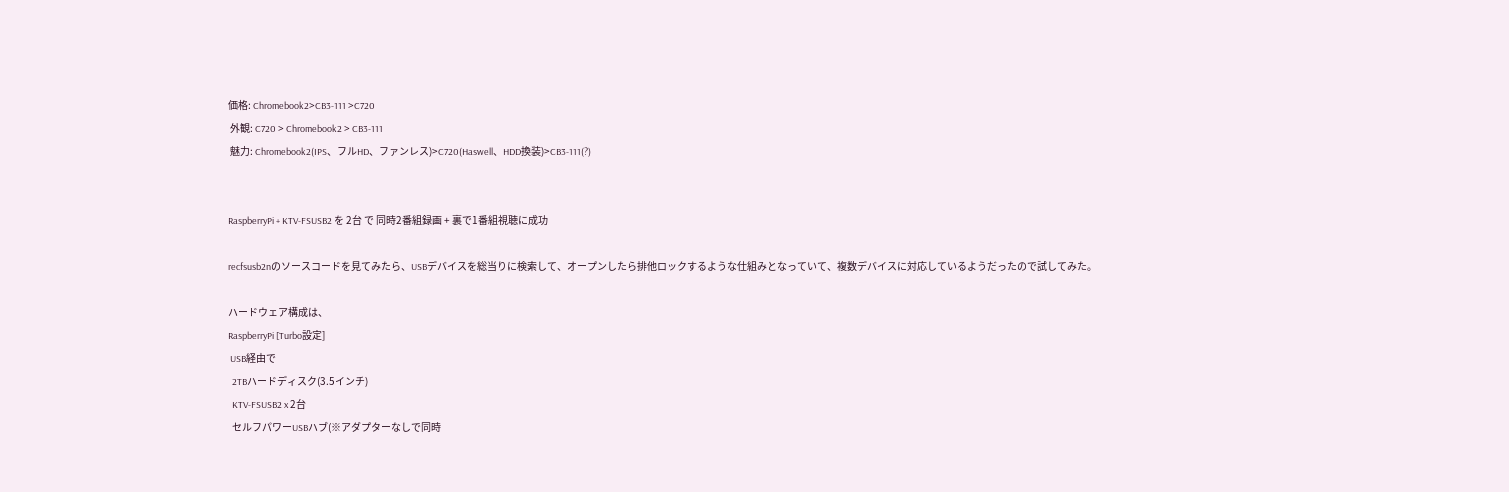価格: Chromebook2>CB3-111 >C720
 外観: C720 > Chromebook2 > CB3-111
 魅力: Chromebook2(IPS、フルHD、ファンレス)>C720(Haswell、HDD換装)>CB3-111(?)


RaspberryPi + KTV-FSUSB2 を 2台 で 同時2番組録画 + 裏で1番組視聴に成功

recfsusb2nのソースコードを見てみたら、USBデバイスを総当りに検索して、オープンしたら排他ロックするような仕組みとなっていて、複数デバイスに対応しているようだったので試してみた。

ハードウェア構成は、
RaspberryPi [Turbo設定]
 USB経由で
  2TBハードディスク(3.5インチ)
  KTV-FSUSB2 x 2台
  セルフパワーUSBハブ(※アダプターなしで同時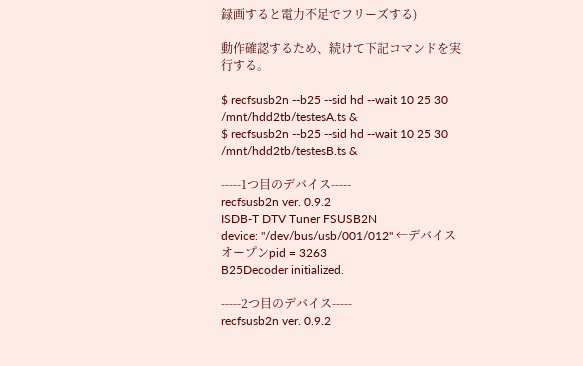録画すると電力不足でフリーズする)

動作確認するため、続けて下記コマンドを実行する。

$ recfsusb2n --b25 --sid hd --wait 10 25 30 /mnt/hdd2tb/testesA.ts &
$ recfsusb2n --b25 --sid hd --wait 10 25 30 /mnt/hdd2tb/testesB.ts &

-----1つ目のデバイス-----
recfsusb2n ver. 0.9.2
ISDB-T DTV Tuner FSUSB2N
device: "/dev/bus/usb/001/012" ←デバイスオープンpid = 3263
B25Decoder initialized.

-----2つ目のデバイス-----
recfsusb2n ver. 0.9.2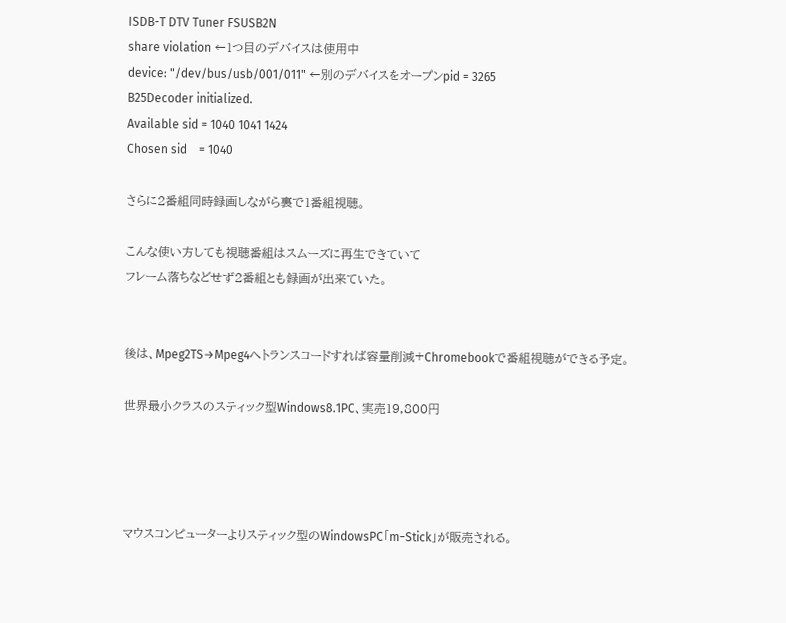ISDB-T DTV Tuner FSUSB2N
share violation ←1つ目のデバイスは使用中
device: "/dev/bus/usb/001/011" ←別のデバイスをオープンpid = 3265
B25Decoder initialized.
Available sid = 1040 1041 1424
Chosen sid    = 1040

さらに2番組同時録画しながら裏で1番組視聴。

こんな使い方しても視聴番組はスムーズに再生できていて
フレーム落ちなどせず2番組とも録画が出来ていた。


後は、Mpeg2TS→Mpeg4へトランスコードすれば容量削減+Chromebookで番組視聴ができる予定。

世界最小クラスのスティック型Windows8.1PC、実売19,800円




マウスコンピューターよりスティック型のWindowsPC「m−Stick」が販売される。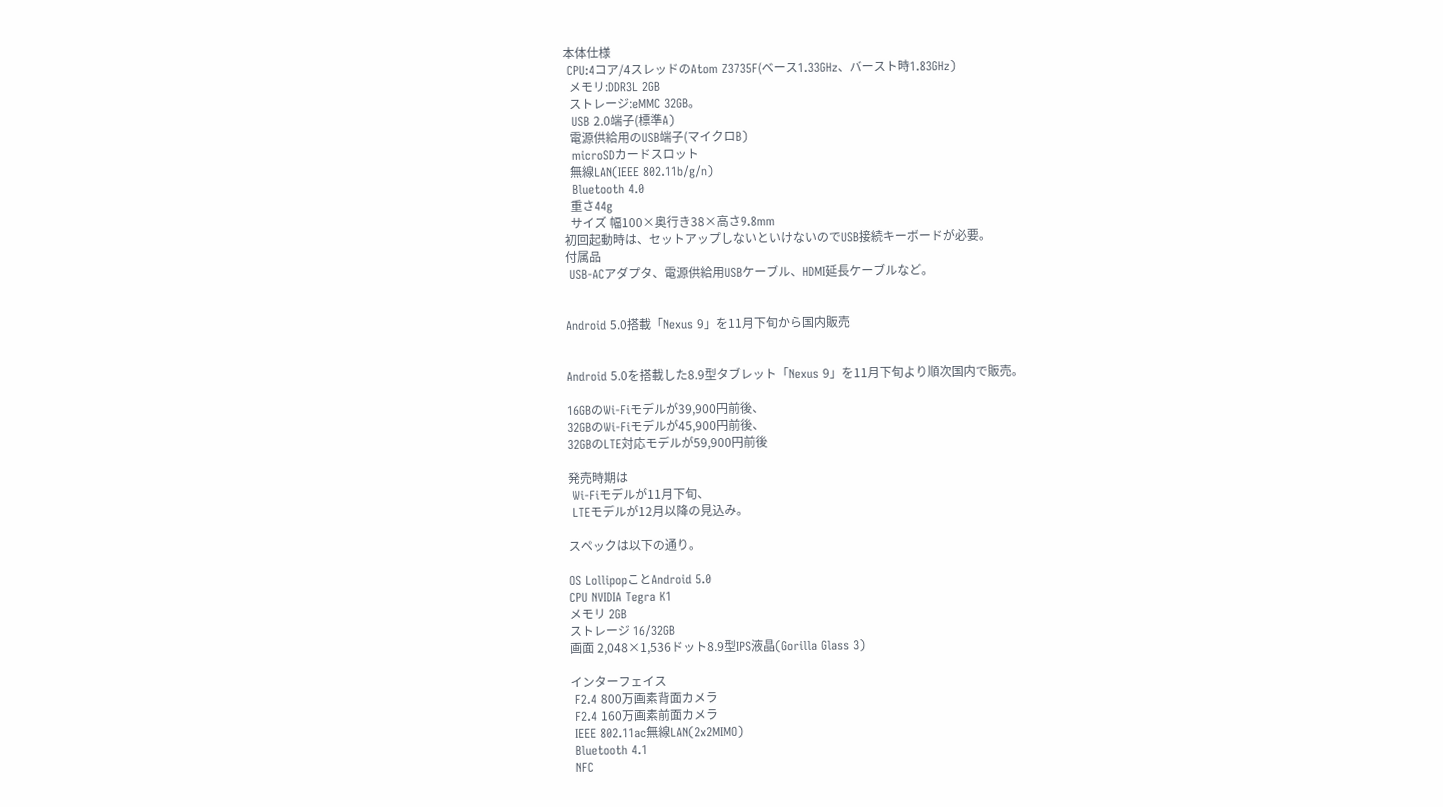本体仕様
 CPU:4コア/4スレッドのAtom Z3735F(ベース1.33GHz、バースト時1.83GHz)
  メモリ:DDR3L 2GB
  ストレージ:eMMC 32GB。
  USB 2.0端子(標準A)
  電源供給用のUSB端子(マイクロB)
  microSDカードスロット
  無線LAN(IEEE 802.11b/g/n)
  Bluetooth 4.0
  重さ44g
  サイズ 幅100×奥行き38×高さ9.8mm
初回起動時は、セットアップしないといけないのでUSB接続キーボードが必要。
付属品
 USB-ACアダプタ、電源供給用USBケーブル、HDMI延長ケーブルなど。


Android 5.0搭載「Nexus 9」を11月下旬から国内販売


Android 5.0を搭載した8.9型タブレット「Nexus 9」を11月下旬より順次国内で販売。

16GBのWi-Fiモデルが39,900円前後、
32GBのWi-Fiモデルが45,900円前後、
32GBのLTE対応モデルが59,900円前後

発売時期は
 Wi-Fiモデルが11月下旬、
 LTEモデルが12月以降の見込み。

スペックは以下の通り。

OS LollipopことAndroid 5.0
CPU NVIDIA Tegra K1
メモリ 2GB
ストレージ 16/32GB
画面 2,048×1,536ドット8.9型IPS液晶(Gorilla Glass 3)

インターフェイス
 F2.4 800万画素背面カメラ
 F2.4 160万画素前面カメラ
 IEEE 802.11ac無線LAN(2x2MIMO)
 Bluetooth 4.1
 NFC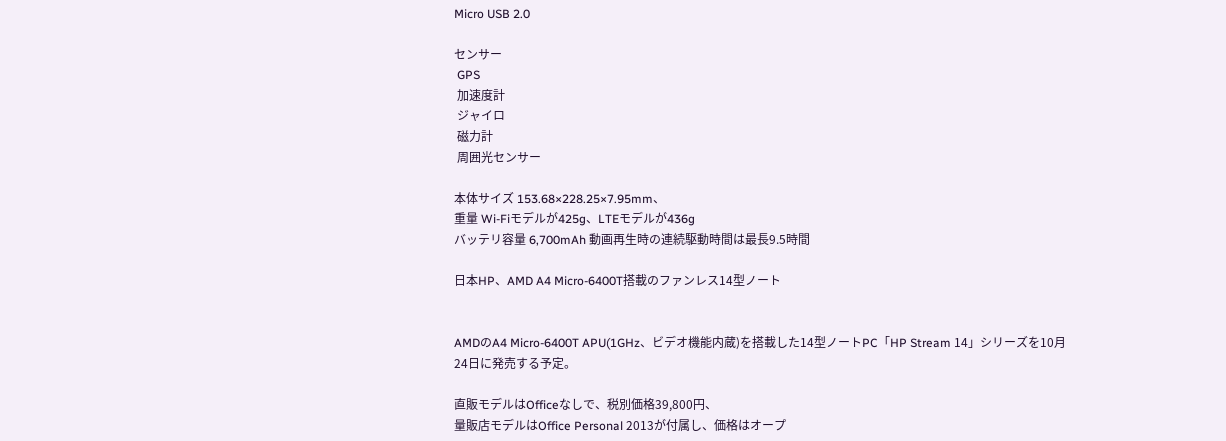Micro USB 2.0

センサー
 GPS
 加速度計
 ジャイロ
 磁力計
 周囲光センサー

本体サイズ 153.68×228.25×7.95mm、
重量 Wi-Fiモデルが425g、LTEモデルが436g
バッテリ容量 6,700mAh 動画再生時の連続駆動時間は最長9.5時間

日本HP、AMD A4 Micro-6400T搭載のファンレス14型ノート


AMDのA4 Micro-6400T APU(1GHz、ビデオ機能内蔵)を搭載した14型ノートPC「HP Stream 14」シリーズを10月24日に発売する予定。

直販モデルはOfficeなしで、税別価格39,800円、
量販店モデルはOffice Personal 2013が付属し、価格はオープ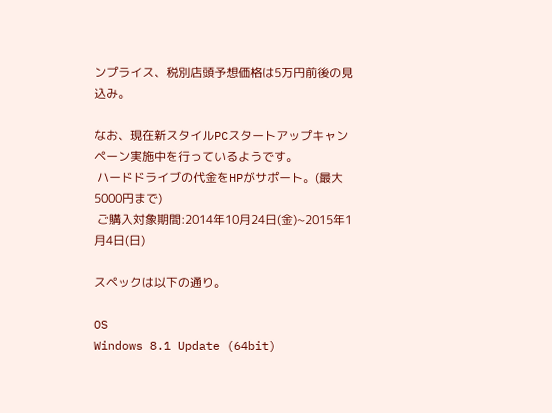ンプライス、税別店頭予想価格は5万円前後の見込み。

なお、現在新スタイルPCスタートアップキャンペーン実施中を行っているようです。
 ハードドライブの代金をHPがサポート。(最大5000円まで)
 ご購入対象期間:2014年10月24日(金)~2015年1月4日(日)

スペックは以下の通り。

OS
Windows 8.1 Update (64bit)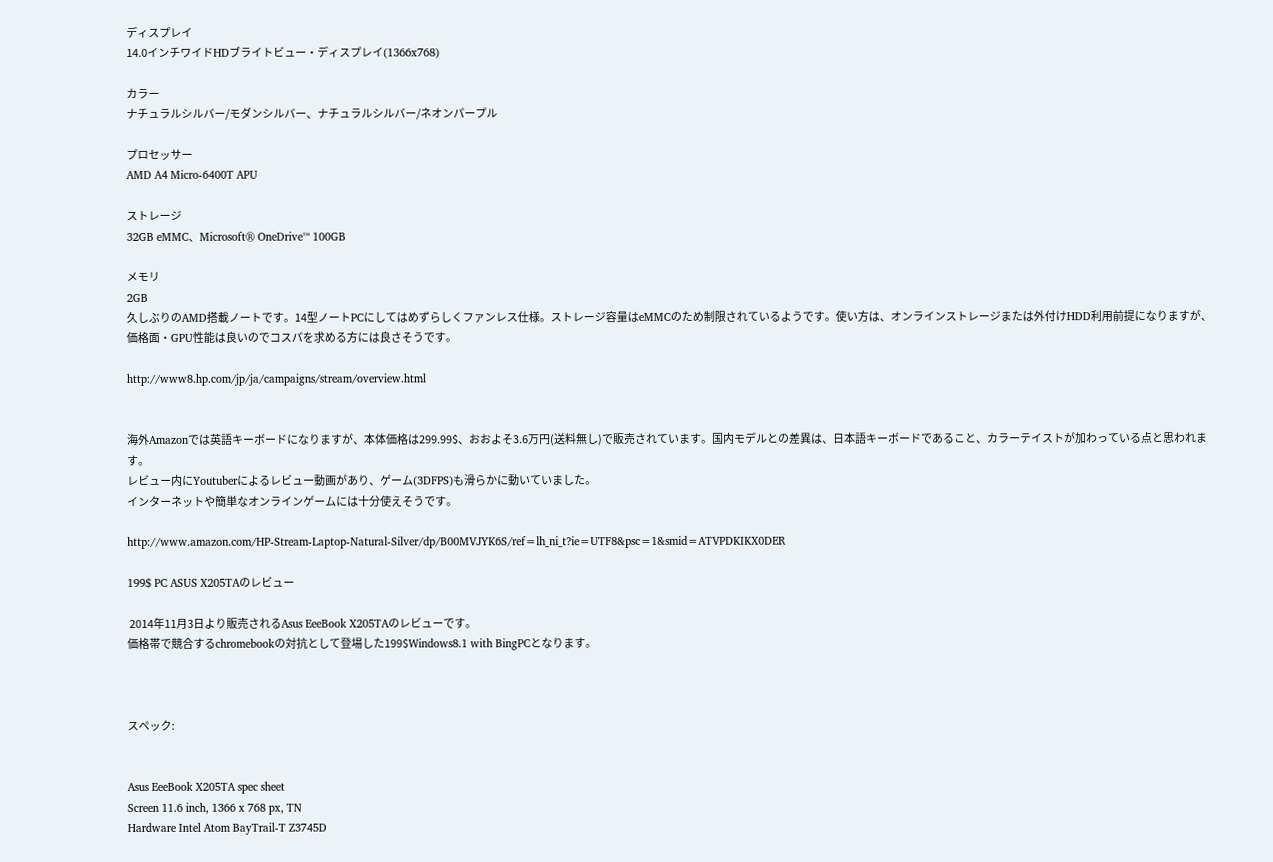ディスプレイ
14.0インチワイドHDブライトビュー・ディスプレイ(1366x768)

カラー
ナチュラルシルバー/モダンシルバー、ナチュラルシルバー/ネオンパープル

プロセッサー
AMD A4 Micro-6400T APU

ストレージ
32GB eMMC、Microsoft® OneDrive™ 100GB

メモリ
2GB
久しぶりのAMD搭載ノートです。14型ノートPCにしてはめずらしくファンレス仕様。ストレージ容量はeMMCのため制限されているようです。使い方は、オンラインストレージまたは外付けHDD利用前提になりますが、価格面・GPU性能は良いのでコスパを求める方には良さそうです。

http://www8.hp.com/jp/ja/campaigns/stream/overview.html


海外Amazonでは英語キーボードになりますが、本体価格は299.99$、おおよそ3.6万円(送料無し)で販売されています。国内モデルとの差異は、日本語キーボードであること、カラーテイストが加わっている点と思われます。
レビュー内にYoutuberによるレビュー動画があり、ゲーム(3DFPS)も滑らかに動いていました。
インターネットや簡単なオンラインゲームには十分使えそうです。

http://www.amazon.com/HP-Stream-Laptop-Natural-Silver/dp/B00MVJYK6S/ref=lh_ni_t?ie=UTF8&psc=1&smid=ATVPDKIKX0DER

199$ PC ASUS X205TAのレビュー

 2014年11月3日より販売されるAsus EeeBook X205TAのレビューです。
価格帯で競合するchromebookの対抗として登場した199$Windows8.1 with BingPCとなります。



スペック:


Asus EeeBook X205TA spec sheet
Screen 11.6 inch, 1366 x 768 px, TN
Hardware Intel Atom BayTrail-T Z3745D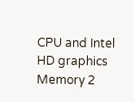CPU and Intel HD graphics
Memory 2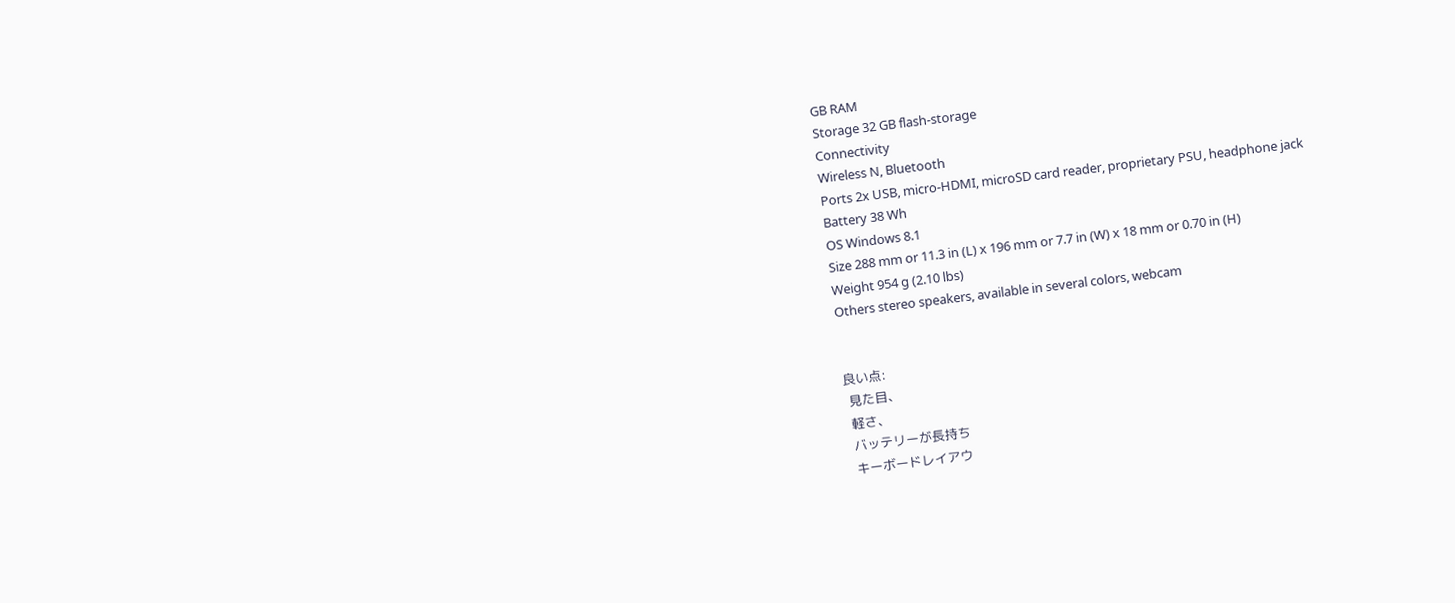GB RAM
Storage 32 GB flash-storage
Connectivity
Wireless N, Bluetooth
Ports 2x USB, micro-HDMI, microSD card reader, proprietary PSU, headphone jack
Battery 38 Wh
OS Windows 8.1
Size 288 mm or 11.3 in (L) x 196 mm or 7.7 in (W) x 18 mm or 0.70 in (H)
Weight 954 g (2.10 lbs)
Others stereo speakers, available in several colors, webcam


良い点:
 見た目、
 軽さ、
 バッテリーが長持ち
 キーボードレイアウ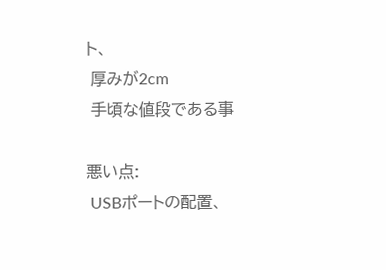ト、
 厚みが2cm
 手頃な値段である事

悪い点:
 USBポートの配置、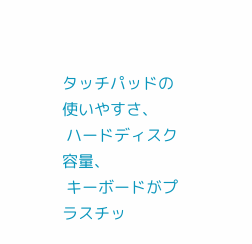タッチパッドの使いやすさ、
 ハードディスク容量、
 キーボードがプラスチッ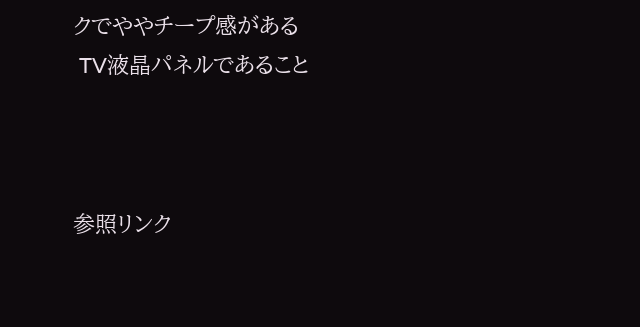クでややチープ感がある
 TV液晶パネルであること



参照リンク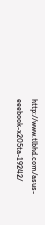http://www.tlbhd.com/asus-eeebook-x205ta-19242/